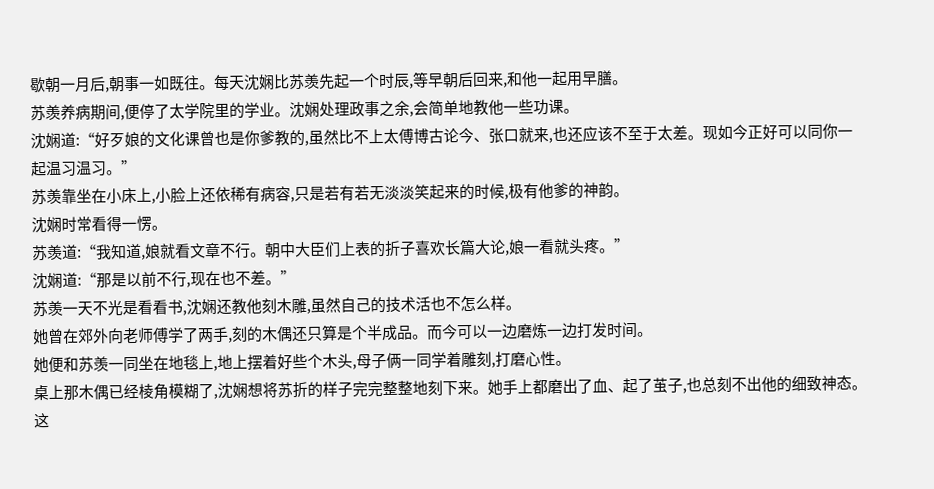歇朝一月后,朝事一如既往。每天沈娴比苏羡先起一个时辰,等早朝后回来,和他一起用早膳。
苏羡养病期间,便停了太学院里的学业。沈娴处理政事之余,会简单地教他一些功课。
沈娴道:“好歹娘的文化课曾也是你爹教的,虽然比不上太傅博古论今、张口就来,也还应该不至于太差。现如今正好可以同你一起温习温习。”
苏羡靠坐在小床上,小脸上还依稀有病容,只是若有若无淡淡笑起来的时候,极有他爹的神韵。
沈娴时常看得一愣。
苏羡道:“我知道,娘就看文章不行。朝中大臣们上表的折子喜欢长篇大论,娘一看就头疼。”
沈娴道:“那是以前不行,现在也不差。”
苏羡一天不光是看看书,沈娴还教他刻木雕,虽然自己的技术活也不怎么样。
她曾在郊外向老师傅学了两手,刻的木偶还只算是个半成品。而今可以一边磨炼一边打发时间。
她便和苏羡一同坐在地毯上,地上摆着好些个木头,母子俩一同学着雕刻,打磨心性。
桌上那木偶已经棱角模糊了,沈娴想将苏折的样子完完整整地刻下来。她手上都磨出了血、起了茧子,也总刻不出他的细致神态。
这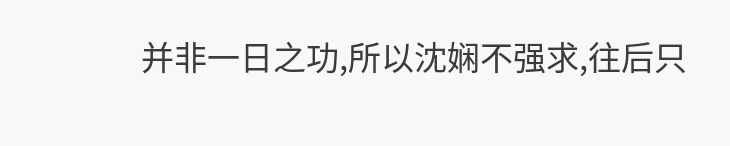并非一日之功,所以沈娴不强求,往后只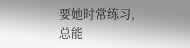要她时常练习,总能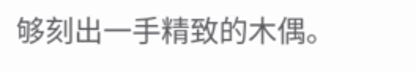够刻出一手精致的木偶。